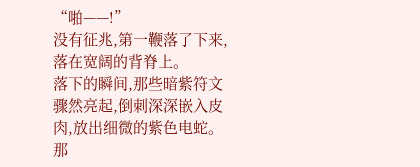“啪——!”
没有征兆,第一鞭落了下来,落在宽阔的背脊上。
落下的瞬间,那些暗紫符文骤然亮起,倒刺深深嵌入皮肉,放出细微的紫色电蛇。那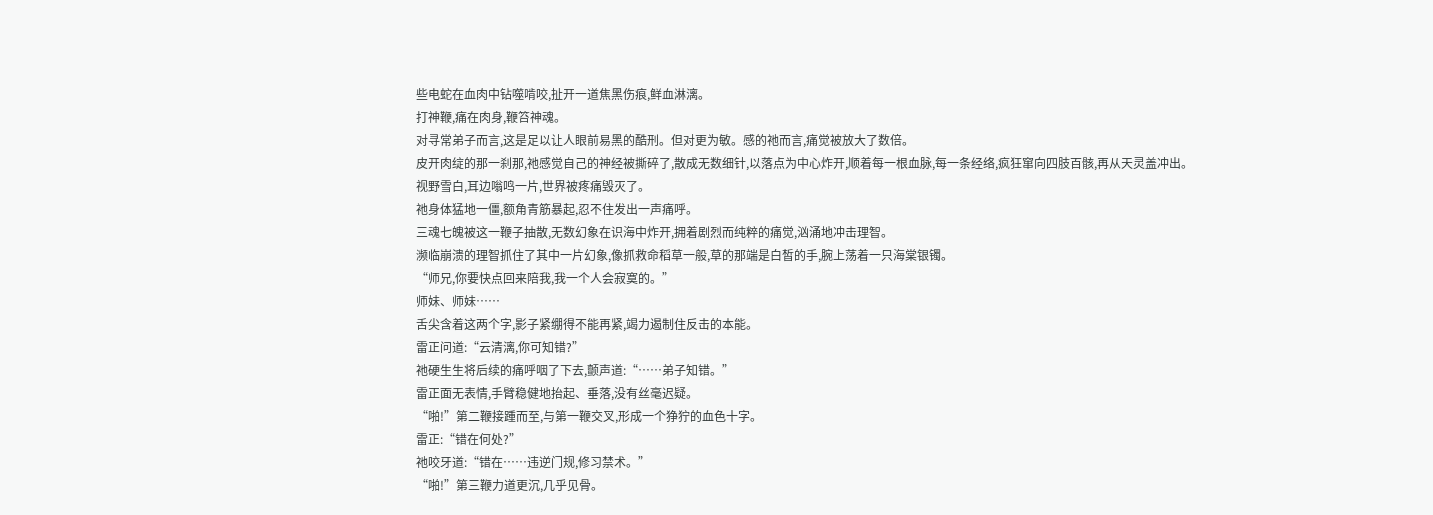些电蛇在血肉中钻噬啃咬,扯开一道焦黑伤痕,鲜血淋漓。
打神鞭,痛在肉身,鞭笞神魂。
对寻常弟子而言,这是足以让人眼前易黑的酷刑。但对更为敏。感的祂而言,痛觉被放大了数倍。
皮开肉绽的那一刹那,祂感觉自己的神经被撕碎了,散成无数细针,以落点为中心炸开,顺着每一根血脉,每一条经络,疯狂窜向四肢百骸,再从天灵盖冲出。
视野雪白,耳边嗡鸣一片,世界被疼痛毁灭了。
祂身体猛地一僵,额角青筋暴起,忍不住发出一声痛呼。
三魂七魄被这一鞭子抽散,无数幻象在识海中炸开,拥着剧烈而纯粹的痛觉,汹涌地冲击理智。
濒临崩溃的理智抓住了其中一片幻象,像抓救命稻草一般,草的那端是白皙的手,腕上荡着一只海棠银镯。
“师兄,你要快点回来陪我,我一个人会寂寞的。”
师妹、师妹……
舌尖含着这两个字,影子紧绷得不能再紧,竭力遏制住反击的本能。
雷正问道:“云清漓,你可知错?”
祂硬生生将后续的痛呼咽了下去,颤声道:“……弟子知错。”
雷正面无表情,手臂稳健地抬起、垂落,没有丝毫迟疑。
“啪!”第二鞭接踵而至,与第一鞭交叉,形成一个狰狞的血色十字。
雷正:“错在何处?”
祂咬牙道:“错在……违逆门规,修习禁术。”
“啪!”第三鞭力道更沉,几乎见骨。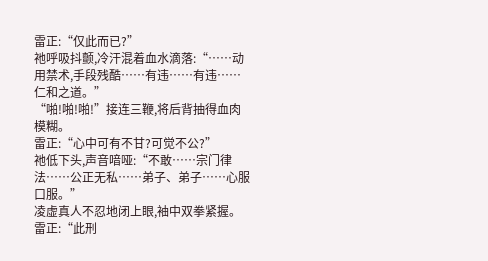雷正:“仅此而已?”
祂呼吸抖颤,冷汗混着血水滴落:“……动用禁术,手段残酷……有违……有违……仁和之道。”
“啪!啪!啪!”接连三鞭,将后背抽得血肉模糊。
雷正:“心中可有不甘?可觉不公?”
祂低下头,声音喑哑:“不敢……宗门律法……公正无私……弟子、弟子……心服口服。”
凌虚真人不忍地闭上眼,袖中双拳紧握。
雷正:“此刑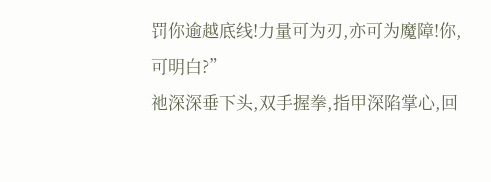罚你逾越底线!力量可为刃,亦可为魔障!你,可明白?”
祂深深垂下头,双手握拳,指甲深陷掌心,回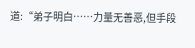道:“弟子明白……力量无善恶,但手段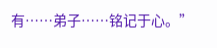有……弟子……铭记于心。”